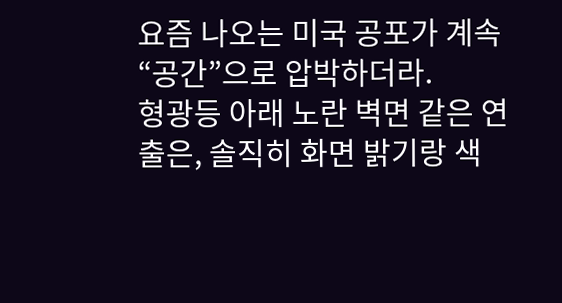요즘 나오는 미국 공포가 계속 “공간”으로 압박하더라.
형광등 아래 노란 벽면 같은 연출은, 솔직히 화면 밝기랑 색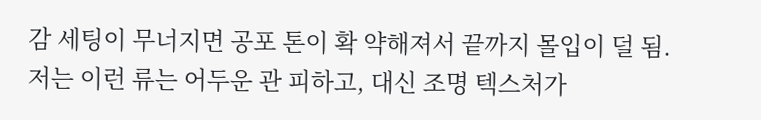감 세팅이 무너지면 공포 톤이 확 약해져서 끝까지 몰입이 덜 됨.
저는 이런 류는 어두운 관 피하고, 대신 조명 텍스처가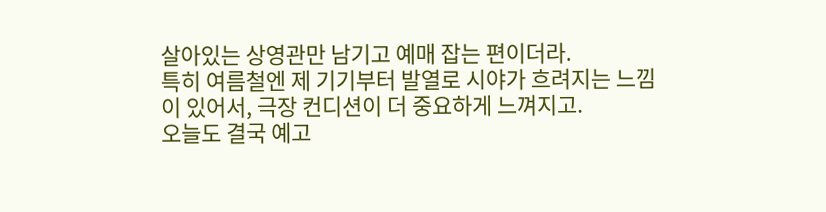살아있는 상영관만 남기고 예매 잡는 편이더라.
특히 여름철엔 제 기기부터 발열로 시야가 흐려지는 느낌이 있어서, 극장 컨디션이 더 중요하게 느껴지고.
오늘도 결국 예고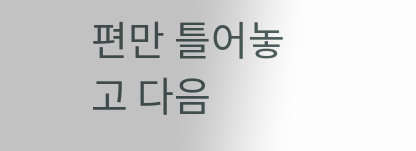편만 틀어놓고 다음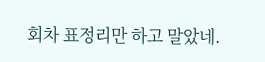회차 표정리만 하고 말았네.